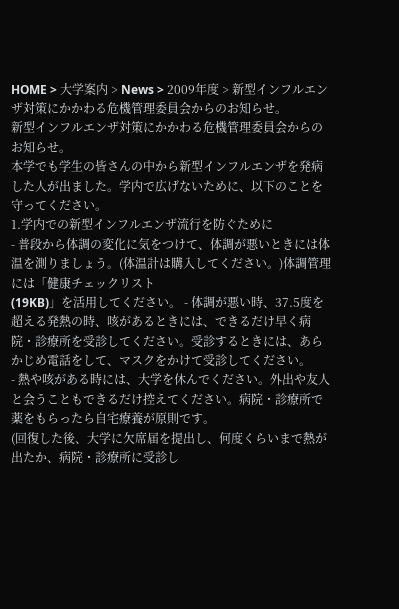HOME > 大学案内 > News > 2009年度 > 新型インフルエンザ対策にかかわる危機管理委員会からのお知らせ。
新型インフルエンザ対策にかかわる危機管理委員会からのお知らせ。
本学でも学生の皆さんの中から新型インフルエンザを発病した人が出ました。学内で広げないために、以下のことを守ってください。
1.学内での新型インフルエンザ流行を防ぐために
- 普段から体調の変化に気をつけて、体調が悪いときには体温を測りましょう。(体温計は購入してください。)体調管理には「健康チェックリスト
(19KB)」を活用してください。 - 体調が悪い時、37.5度を超える発熱の時、咳があるときには、できるだけ早く病院・診療所を受診してください。受診するときには、あらかじめ電話をして、マスクをかけて受診してください。
- 熱や咳がある時には、大学を休んでください。外出や友人と会うこともできるだけ控えてください。病院・診療所で薬をもらったら自宅療養が原則です。
(回復した後、大学に欠席届を提出し、何度くらいまで熱が出たか、病院・診療所に受診し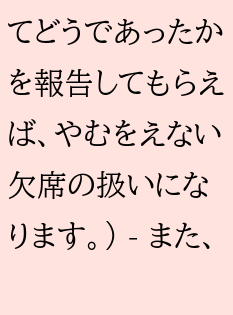てどうであったかを報告してもらえば、やむをえない欠席の扱いになります。) - また、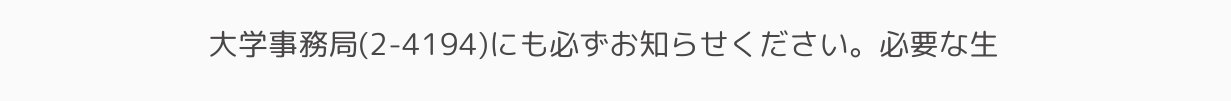大学事務局(2-4194)にも必ずお知らせください。必要な生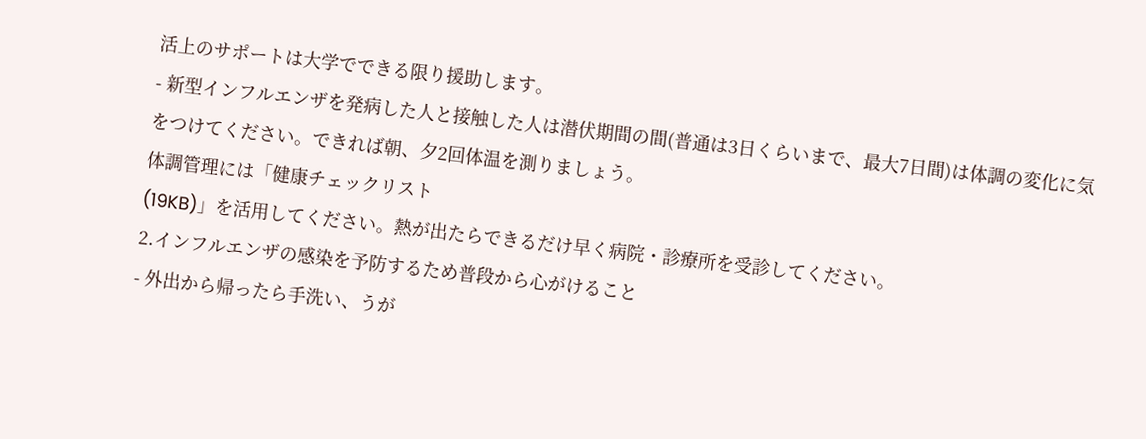活上のサポートは大学でできる限り援助します。
- 新型インフルエンザを発病した人と接触した人は潜伏期間の間(普通は3日くらいまで、最大7日間)は体調の変化に気をつけてください。できれば朝、夕2回体温を測りましょう。
体調管理には「健康チェックリスト
(19KB)」を活用してください。熱が出たらできるだけ早く病院・診療所を受診してください。
2.インフルエンザの感染を予防するため普段から心がけること
- 外出から帰ったら手洗い、うが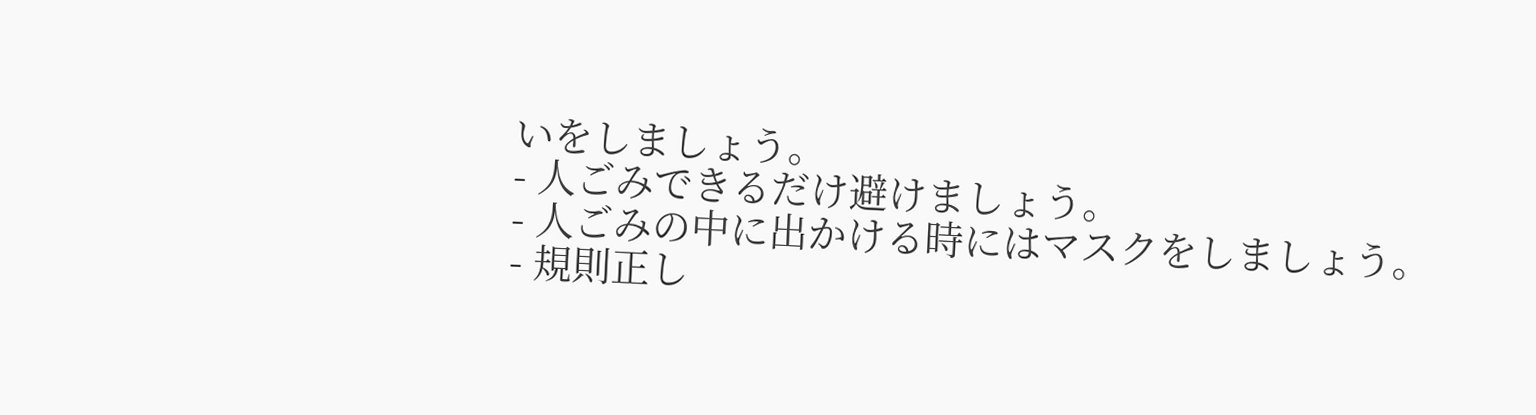いをしましょう。
- 人ごみできるだけ避けましょう。
- 人ごみの中に出かける時にはマスクをしましょう。
- 規則正し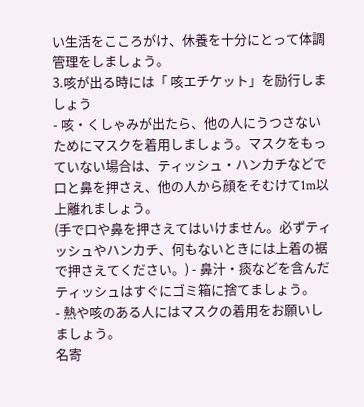い生活をこころがけ、休養を十分にとって体調管理をしましょう。
3.咳が出る時には「 咳エチケット」を励行しましょう
- 咳・くしゃみが出たら、他の人にうつさないためにマスクを着用しましょう。マスクをもっていない場合は、ティッシュ・ハンカチなどで口と鼻を押さえ、他の人から顔をそむけて1m以上離れましょう。
(手で口や鼻を押さえてはいけません。必ずティッシュやハンカチ、何もないときには上着の裾で押さえてください。) - 鼻汁・痰などを含んだティッシュはすぐにゴミ箱に捨てましょう。
- 熱や咳のある人にはマスクの着用をお願いしましょう。
名寄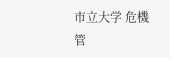市立大学 危機管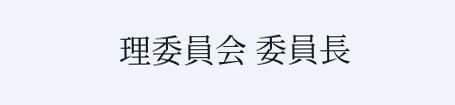理委員会 委員長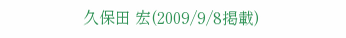久保田 宏(2009/9/8掲載)